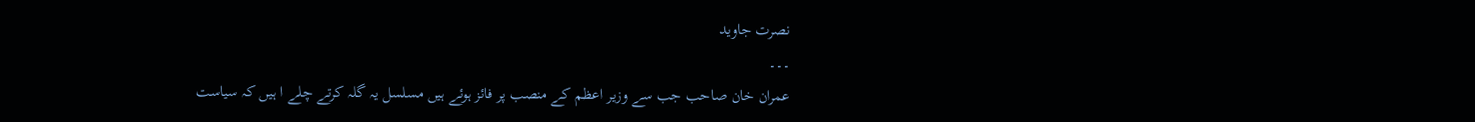نصرت جاوید
۔۔۔
عمران خان صاحب جب سے وزیر اعظم کے منصب پر فائز ہوئے ہیں مسلسل یہ گلہ کرتے چلے ا ہیں کہ سیاست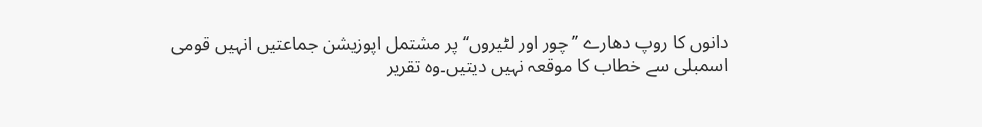دانوں کا روپ دھارے ’’چور اور لٹیروں‘‘ پر مشتمل اپوزیشن جماعتیں انہیں قومی اسمبلی سے خطاب کا موقعہ نہیں دیتیں۔وہ تقریر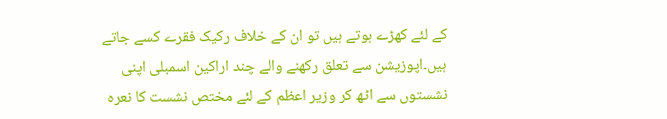کے لئے کھڑے ہوتے ہیں تو ان کے خلاف رکیک فقرے کسے جاتے ہیں۔اپوزیشن سے تعلق رکھنے والے چند اراکین اسمبلی اپنی نشستوں سے اٹھ کر وزیر اعظم کے لئے مختص نشست کا نعرہ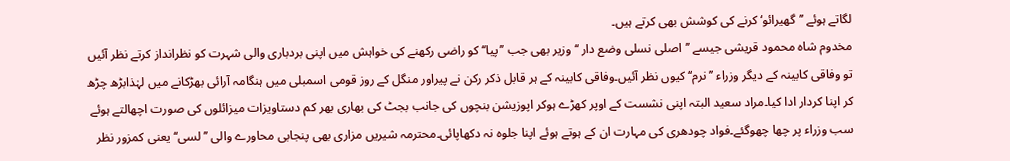لگاتے ہوئے ’’گھیرائو‘ کرنے کی کوشش بھی کرتے ہیں۔
مخدوم شاہ محمود قریشی جیسے ’’اصلی نسلی وضع دار ‘‘ وزیر بھی جب ’’پیا‘‘ کو راضی رکھنے کی خواہش میں اپنی بردباری والی شہرت کو نظرانداز کرتے نظر آئیں تو وفاقی کابینہ کے دیگر وزراء ’’نرم‘‘ کیوں نظر آئیں۔وفاقی کابینہ کے ہر قابل ذکر رکن نے پیراور منگل کے روز قومی اسمبلی میں ہنگامہ آرائی بھڑکانے میں لہٰذابڑھ چڑھ کر اپنا کردار ادا کیا۔مراد سعید البتہ اپنی نشست کے اوپر کھڑے ہوکر اپوزیشن بنچوں کی جانب بجٹ کی بھاری بھر کم دستاویزات میزائلوں کی صورت اچھالتے ہوئے سب وزراء پر چھا چھوگئے۔فواد چودھری کی مہارت ان کے ہوتے ہوئے اپنا جلوہ نہ دکھاپائی۔محترمہ شیریں مزاری بھی پنجابی محاورے والی ’’لسی‘‘ یعنی کمزور نظر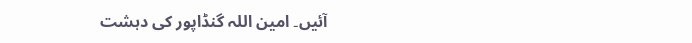آئیں۔ امین اللہ گنڈاپور کی دہشت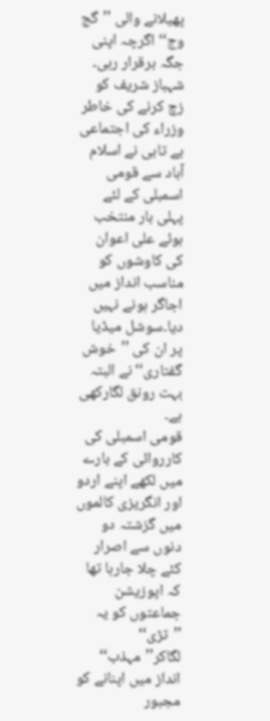پھیلانے والی ’’گج وج‘‘ اگرچہ اپنی جگہ برقرار رہی۔
شہباز شریف کو زچ کرنے کی خاطر وزراء کی اجتماعی بے تابی نے اسلام آباد سے قومی اسمبلی کے لئے پہلی بار منتخب ہوئے علی اعوان کی کاوشوں کو مناسب انداز میں اجاگر ہونے نہیں دیا۔سوشل میڈیا پر ان کی ’’خوش گفتاری‘‘ نے البتہ بہت رونق لگارکھی ہے۔
قومی اسمبلی کی کارروائی کے بارے میں لکھے اپنے اردو اور انگریزی کالموں میں گزشتہ دو دنوں سے اصرار کئے چلا جارہا تھا کہ اپوزیشن جماعتوں کو یہ ’’تڑی‘‘ لگاکر’’مہذب‘‘ انداز میں اپنانے کو مجبور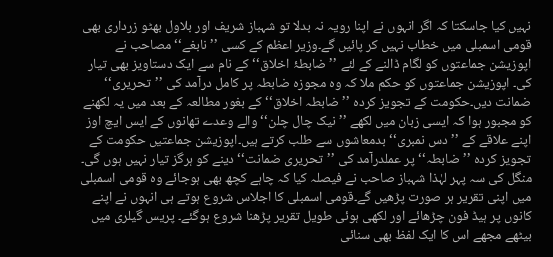نہیں کیا جاسکتا کہ اگر انہوں نے اپنا رویہ نہ بدلا تو شہباز شریف اور بلاول بھٹو زرداری بھی قومی اسمبلی میں خطاب نہیں کر پائیں گے۔وزیر اعظم کے کسی ’’نابغے‘‘ مصاحب نے اپوزیشن جماعتوں کو لگام ڈالنے کے لئے ’’ضابطۂ اخلاق‘‘ کے نام سے ایک دستاویز بھی تیار کی۔ اپوزیشن جماعتوں کو حکم ملا کہ وہ مجوزہ ضابطہ پر کامل درآمد کی ’’تحریری‘‘ ضمانت دیں۔حکومت کے تجویز کردہ ’’ضابطہ اخلاق‘‘ کے بغور مطالعہ کے بعد میں یہ لکھنے کو مجبور ہوا کہ ایسی زبان میں لکھے ’’نیک چال چلن‘‘ والے وعدے تھانوں کے ایس ایچ اوز اپنے علاقے کے ’’دس نمبری‘‘بدمعاشوں سے طلب کرتے ہیں۔اپوزیشن جماعتیں حکومت کے تجویز کردہ ’’ضابطہ‘‘ پر عملدرآمد کی ’’تحریری ضمانت‘‘ دینے کو ہرگز تیار نہیں ہوں گی۔
منگل کی سہ پہر لہٰذا شہباز صاحب نے فیصلہ کیا کہ چاہے کچھ بھی ہوجائے وہ قومی اسمبلی میں اپنی تقریر ہر صورت پڑھیں گے۔قومی اسمبلی کا اجلاس شروع ہوتے ہی انہوں نے اپنے کانوں پر ہیڈ فون چڑھائے اور لکھی ہوئی طویل تقریر پڑھنا شروع ہوگئے۔ پریس گیلری میں بیٹھے مجھے اس کا ایک لفظ بھی سنائی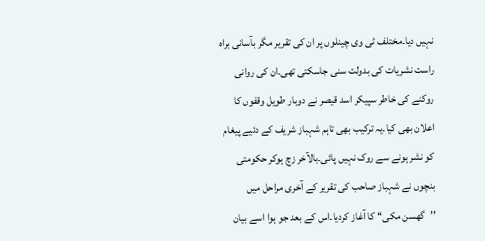نہیں دیا۔مختلف ٹی وی چینلوں پر ان کی تقریر مگر بآسانی براہ راست نشریات کی بدولت سنی جاسکتی تھی۔ان کی روانی روکنے کی خاطر سپیکر اسد قیصر نے دوبار طویل وقفوں کا اعلان بھی کیا۔یہ ترکیب بھی تاہم شہباز شریف کے دئیے پیغام کو نشر ہونے سے روک نہیں پائی۔بالآخر زچ ہوکر حکومتی بنچوں نے شہباز صاحب کی تقریر کے آخری مراحل میں ’’گھسن مکی‘‘ کا آغاز کردیا۔اس کے بعد جو ہوا اسے بیان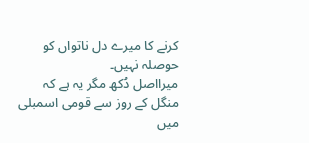کرنے کا میرے دل ناتواں کو حوصلہ نہیں۔
میرااصل دُکھ مگر یہ ہے کہ منگل کے روز سے قومی اسمبلی میں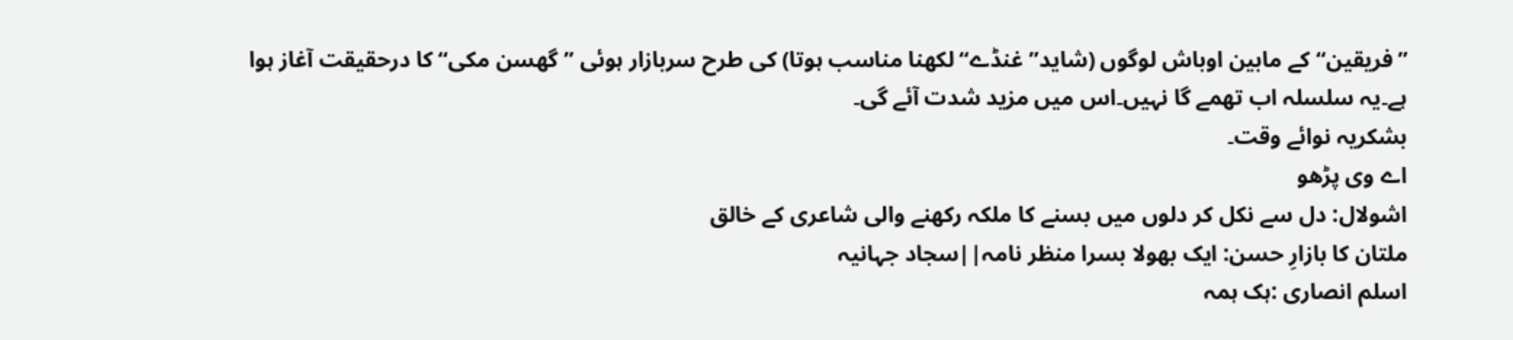’’فریقین‘‘کے مابین اوباش لوگوں (شاید’’غنڈے‘‘لکھنا مناسب ہوتا) کی طرح سربازار ہوئی ’’گھسن مکی‘‘ کا درحقیقت آغاز ہوا ہے۔یہ سلسلہ اب تھمے گا نہیں۔اس میں مزید شدت آئے گی۔
بشکریہ نوائے وقت۔
اے وی پڑھو
اشولال: دل سے نکل کر دلوں میں بسنے کا ملکہ رکھنے والی شاعری کے خالق
ملتان کا بازارِ حسن: ایک بھولا بسرا منظر نامہ||سجاد جہانیہ
اسلم انصاری :ہک ہمہ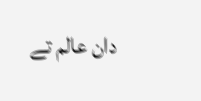دان عالم تے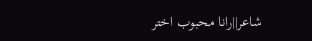شاعر||رانا محبوب اختر